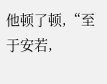他顿了顿,“至于安若,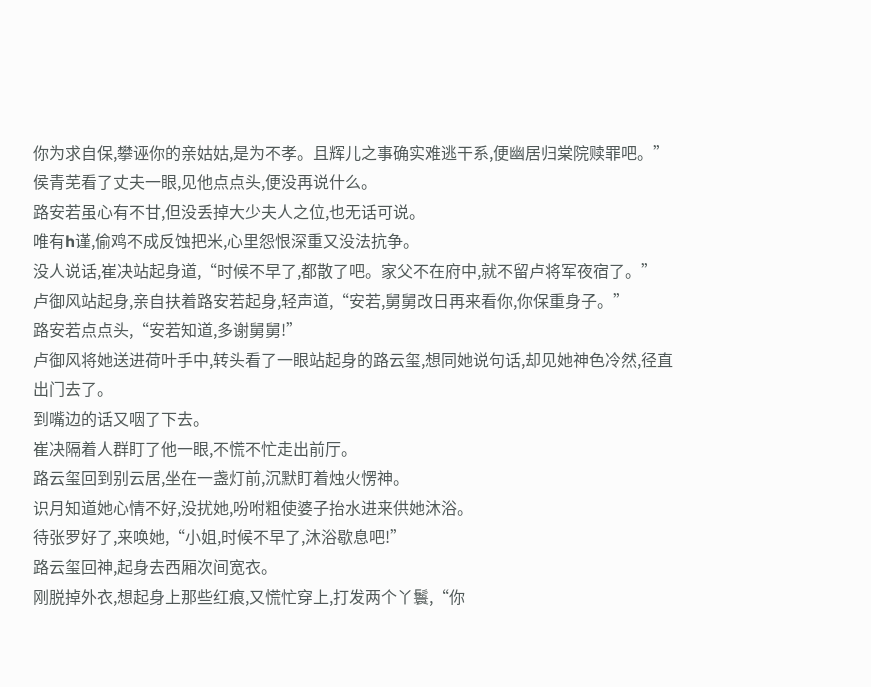你为求自保,攀诬你的亲姑姑,是为不孝。且辉儿之事确实难逃干系,便幽居归棠院赎罪吧。”
侯青芜看了丈夫一眼,见他点点头,便没再说什么。
路安若虽心有不甘,但没丢掉大少夫人之位,也无话可说。
唯有h谨,偷鸡不成反蚀把米,心里怨恨深重又没法抗争。
没人说话,崔决站起身道,“时候不早了,都散了吧。家父不在府中,就不留卢将军夜宿了。”
卢御风站起身,亲自扶着路安若起身,轻声道,“安若,舅舅改日再来看你,你保重身子。”
路安若点点头,“安若知道,多谢舅舅!”
卢御风将她送进荷叶手中,转头看了一眼站起身的路云玺,想同她说句话,却见她神色冷然,径直出门去了。
到嘴边的话又咽了下去。
崔决隔着人群盯了他一眼,不慌不忙走出前厅。
路云玺回到别云居,坐在一盏灯前,沉默盯着烛火愣神。
识月知道她心情不好,没扰她,吩咐粗使婆子抬水进来供她沐浴。
待张罗好了,来唤她,“小姐,时候不早了,沐浴歇息吧!”
路云玺回神,起身去西厢次间宽衣。
刚脱掉外衣,想起身上那些红痕,又慌忙穿上,打发两个丫鬟,“你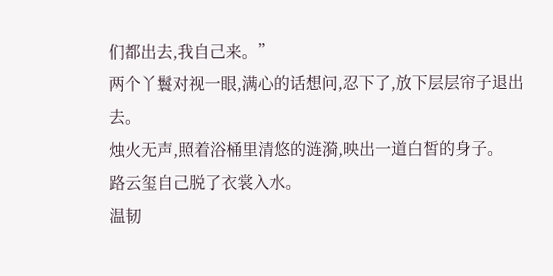们都出去,我自己来。”
两个丫鬟对视一眼,满心的话想问,忍下了,放下层层帘子退出去。
烛火无声,照着浴桶里清悠的涟漪,映出一道白皙的身子。
路云玺自己脱了衣裳入水。
温韧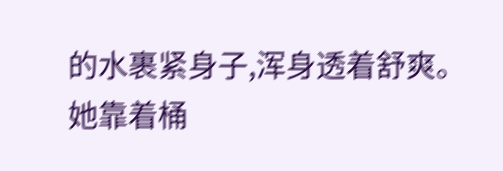的水裹紧身子,浑身透着舒爽。
她靠着桶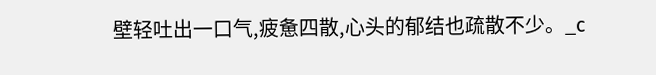壁轻吐出一口气,疲惫四散,心头的郁结也疏散不少。_c